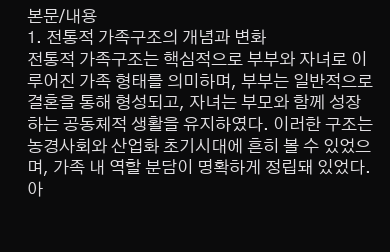본문/내용
1. 전통적 가족구조의 개념과 변화
전통적 가족구조는 핵심적으로 부부와 자녀로 이루어진 가족 형태를 의미하며, 부부는 일반적으로 결혼을 통해 형성되고, 자녀는 부모와 함께 성장하는 공동체적 생활을 유지하였다. 이러한 구조는 농경사회와 산업화 초기시대에 흔히 볼 수 있었으며, 가족 내 역할 분담이 명확하게 정립돼 있었다. 아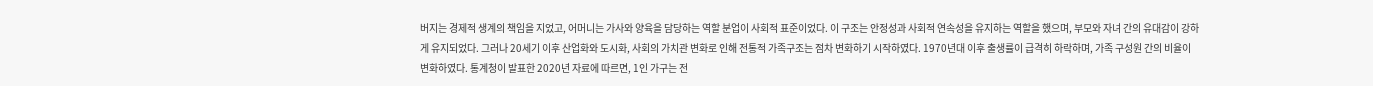버지는 경제적 생계의 책임을 지었고, 어머니는 가사와 양육을 담당하는 역할 분업이 사회적 표준이었다. 이 구조는 안정성과 사회적 연속성을 유지하는 역할을 했으며, 부모와 자녀 간의 유대감이 강하게 유지되었다. 그러나 20세기 이후 산업화와 도시화, 사회의 가치관 변화로 인해 전통적 가족구조는 점차 변화하기 시작하였다. 1970년대 이후 출생률이 급격히 하락하며, 가족 구성원 간의 비율이 변화하였다. 통계청이 발표한 2020년 자료에 따르면, 1인 가구는 전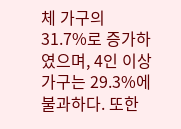체 가구의 31.7%로 증가하였으며, 4인 이상 가구는 29.3%에 불과하다. 또한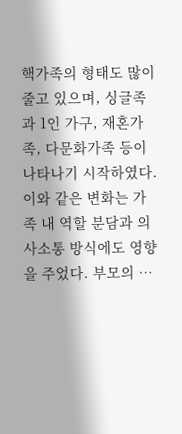핵가족의 형태도 많이 줄고 있으며, 싱글족과 1인 가구, 재혼가족, 다문화가족 등이 나타나기 시작하였다. 이와 같은 변화는 가족 내 역할 분담과 의사소통 방식에도 영향을 주었다. 부모의 …